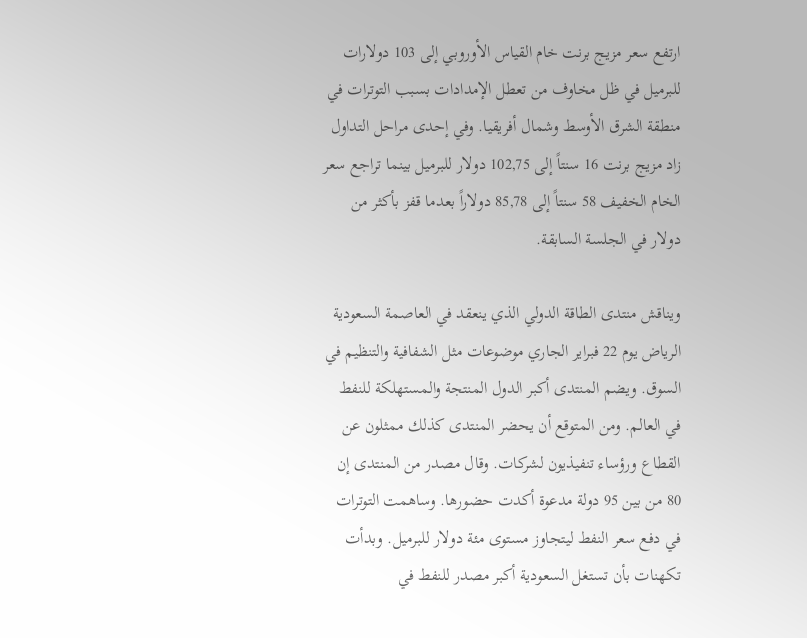ارتفع سعر مزيج برنت خام القياس الأوروبي إلى 103 دولارات للبرميل في ظل مخاوف من تعطل الإمدادات بسبب التوترات في منطقة الشرق الأوسط وشمال أفريقيا. وفي إحدى مراحل التداول زاد مزيج برنت 16 سنتاً إلى 102,75 دولار للبرميل بينما تراجع سعر الخام الخفيف 58 سنتاً إلى 85,78 دولاراً بعدما قفز بأكثر من دولار في الجلسة السابقة.

ويناقش منتدى الطاقة الدولي الذي ينعقد في العاصمة السعودية الرياض يوم 22 فبراير الجاري موضوعات مثل الشفافية والتنظيم في السوق. ويضم المنتدى أكبر الدول المنتجة والمستهلكة للنفط في العالم. ومن المتوقع أن يحضر المنتدى كذلك ممثلون عن القطاع ورؤساء تنفيذيون لشركات. وقال مصدر من المنتدى إن 80 من بين 95 دولة مدعوة أكدت حضورها. وساهمت التوترات في دفع سعر النفط ليتجاوز مستوى مئة دولار للبرميل. وبدأت تكهنات بأن تستغل السعودية أكبر مصدر للنفط في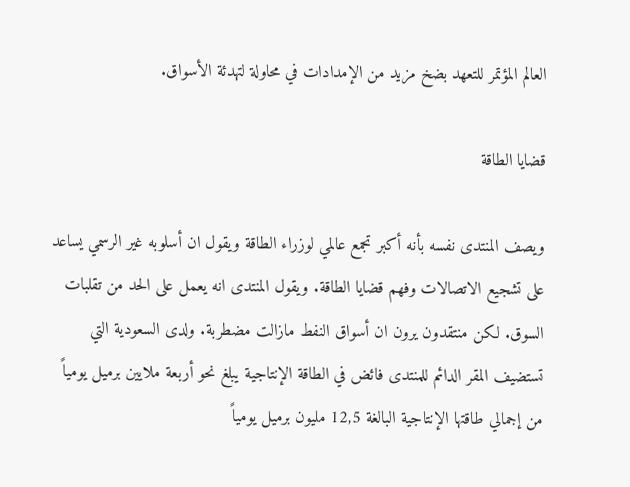العالم المؤتمر للتعهد بضخ مزيد من الإمدادات في محاولة لتهدئة الأسواق.

قضايا الطاقة

ويصف المنتدى نفسه بأنه أكبر تجمع عالمي لوزراء الطاقة ويقول ان أسلوبه غير الرسمي يساعد على تشجيع الاتصالات وفهم قضايا الطاقة. ويقول المنتدى انه يعمل على الحد من تقلبات السوق. لكن منتقدون يرون ان أسواق النفط مازالت مضطربة. ولدى السعودية التي تستضيف المقر الدائم للمنتدى فائض في الطاقة الإنتاجية يبلغ نحو أربعة ملايين برميل يومياً من إجمالي طاقتها الإنتاجية البالغة 12,5 مليون برميل يومياً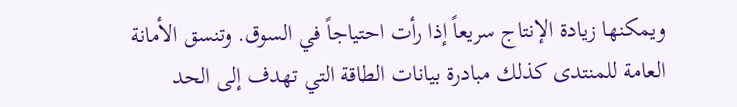ويمكنها زيادة الإنتاج سريعاً إذا رأت احتياجاً في السوق. وتنسق الأمانة العامة للمنتدى كذلك مبادرة بيانات الطاقة التي تهدف إلى الحد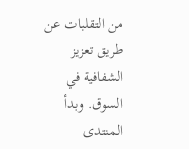من التقلبات عن طريق تعزيز الشفافية في السوق. وبدأ المنتدى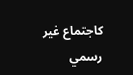كاجتماع غير رسمي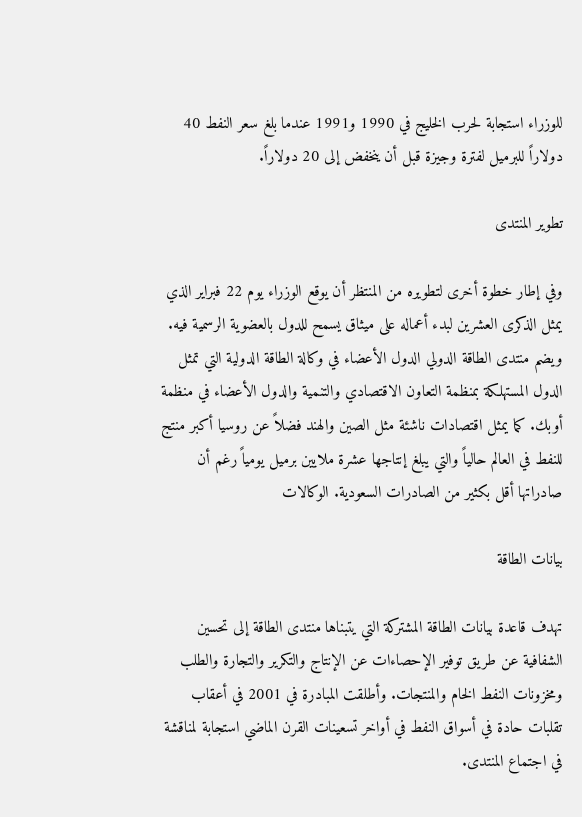للوزراء استجابة لحرب الخليج في 1990 و1991 عندما بلغ سعر النفط 40 دولاراً للبرميل لفترة وجيزة قبل أن ينخفض إلى 20 دولاراً.

تطوير المنتدى

وفي إطار خطوة أخرى لتطويره من المنتظر أن يوقع الوزراء يوم 22 فبراير الذي يمثل الذكرى العشرين لبدء أعماله على ميثاق يسمح للدول بالعضوية الرسمية فيه. ويضم منتدى الطاقة الدولي الدول الأعضاء في وكالة الطاقة الدولية التي تمثل الدول المستهلكة بمنظمة التعاون الاقتصادي والتنمية والدول الأعضاء في منظمة أوبك. كما يمثل اقتصادات ناشئة مثل الصين والهند فضلاً عن روسيا أكبر منتج للنفط في العالم حالياً والتي يبلغ إنتاجها عشرة ملايين برميل يومياً رغم أن صادراتها أقل بكثير من الصادرات السعودية. الوكالات

بيانات الطاقة

تهدف قاعدة بيانات الطاقة المشتركة التي يتبناها منتدى الطاقة إلى تحسين الشفافية عن طريق توفير الإحصاءات عن الإنتاج والتكرير والتجارة والطلب ومخزونات النفط الخام والمنتجات. وأطلقت المبادرة في 2001 في أعقاب تقلبات حادة في أسواق النفط في أواخر تسعينات القرن الماضي استجابة لمناقشة في اجتماع المنتدى.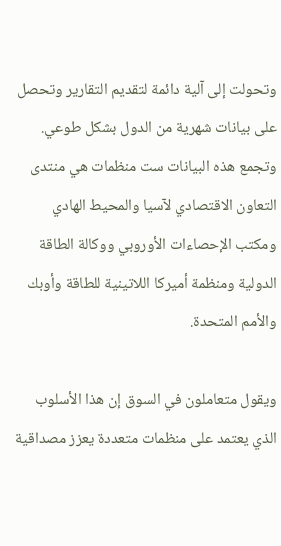وتحولت إلى آلية دائمة لتقديم التقارير وتحصل على بيانات شهرية من الدول بشكل طوعي. وتجمع هذه البيانات ست منظمات هي منتدى التعاون الاقتصادي لآسيا والمحيط الهادي ومكتب الإحصاءات الأوروبي ووكالة الطاقة الدولية ومنظمة أميركا اللاتينية للطاقة وأوبك والأمم المتحدة.

ويقول متعاملون في السوق إن هذا الأسلوب الذي يعتمد على منظمات متعددة يعزز مصداقية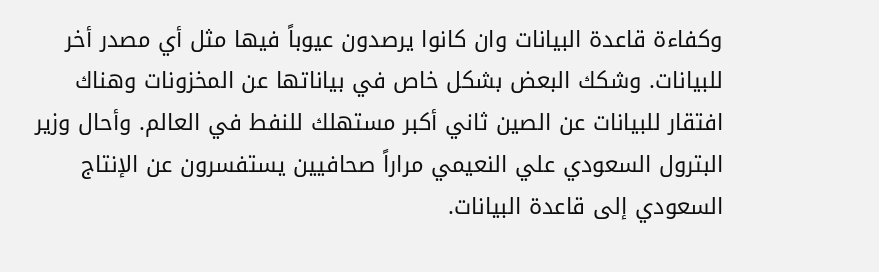وكفاءة قاعدة البيانات وان كانوا يرصدون عيوباً فيها مثل أي مصدر أخر للبيانات. وشكك البعض بشكل خاص في بياناتها عن المخزونات وهناك افتقار للبيانات عن الصين ثاني أكبر مستهلك للنفط في العالم. وأحال وزير البترول السعودي علي النعيمي مراراً صحافيين يستفسرون عن الإنتاج السعودي إلى قاعدة البيانات.